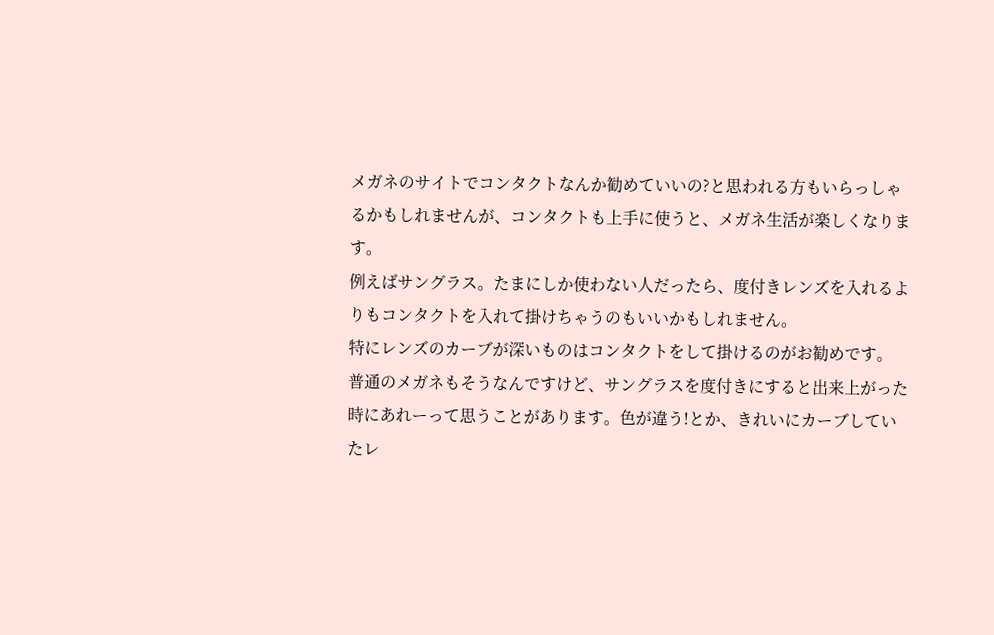メガネのサイトでコンタクトなんか勧めていいの?と思われる方もいらっしゃるかもしれませんが、コンタクトも上手に使うと、メガネ生活が楽しくなります。
例えばサングラス。たまにしか使わない人だったら、度付きレンズを入れるよりもコンタクトを入れて掛けちゃうのもいいかもしれません。
特にレンズのカーブが深いものはコンタクトをして掛けるのがお勧めです。
普通のメガネもそうなんですけど、サングラスを度付きにすると出来上がった時にあれーって思うことがあります。色が違う!とか、きれいにカーブしていたレ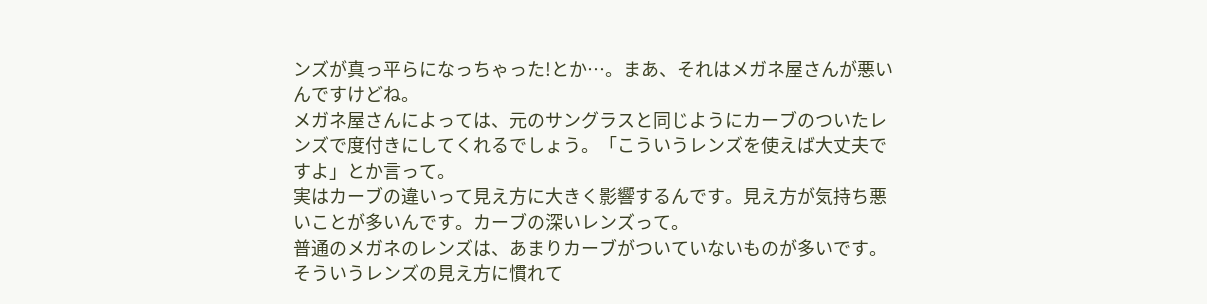ンズが真っ平らになっちゃった!とか…。まあ、それはメガネ屋さんが悪いんですけどね。
メガネ屋さんによっては、元のサングラスと同じようにカーブのついたレンズで度付きにしてくれるでしょう。「こういうレンズを使えば大丈夫ですよ」とか言って。
実はカーブの違いって見え方に大きく影響するんです。見え方が気持ち悪いことが多いんです。カーブの深いレンズって。
普通のメガネのレンズは、あまりカーブがついていないものが多いです。そういうレンズの見え方に慣れて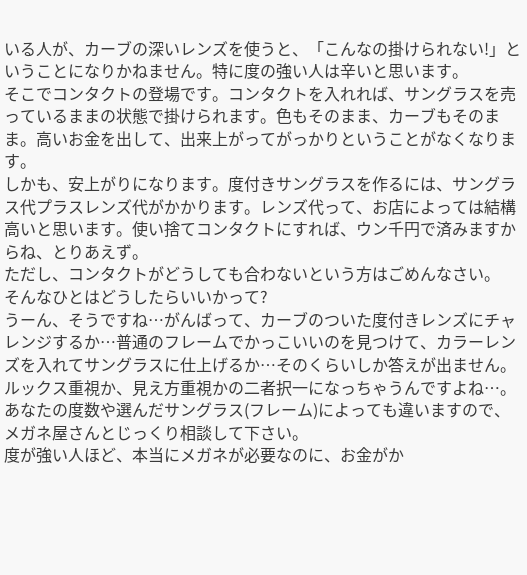いる人が、カーブの深いレンズを使うと、「こんなの掛けられない!」ということになりかねません。特に度の強い人は辛いと思います。
そこでコンタクトの登場です。コンタクトを入れれば、サングラスを売っているままの状態で掛けられます。色もそのまま、カーブもそのまま。高いお金を出して、出来上がってがっかりということがなくなります。
しかも、安上がりになります。度付きサングラスを作るには、サングラス代プラスレンズ代がかかります。レンズ代って、お店によっては結構高いと思います。使い捨てコンタクトにすれば、ウン千円で済みますからね、とりあえず。
ただし、コンタクトがどうしても合わないという方はごめんなさい。
そんなひとはどうしたらいいかって?
うーん、そうですね…がんばって、カーブのついた度付きレンズにチャレンジするか…普通のフレームでかっこいいのを見つけて、カラーレンズを入れてサングラスに仕上げるか…そのくらいしか答えが出ません。ルックス重視か、見え方重視かの二者択一になっちゃうんですよね…。
あなたの度数や選んだサングラス(フレーム)によっても違いますので、メガネ屋さんとじっくり相談して下さい。
度が強い人ほど、本当にメガネが必要なのに、お金がか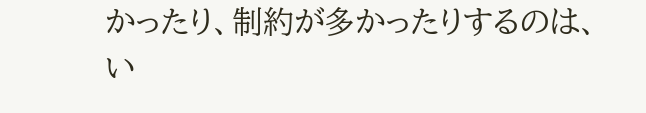かったり、制約が多かったりするのは、い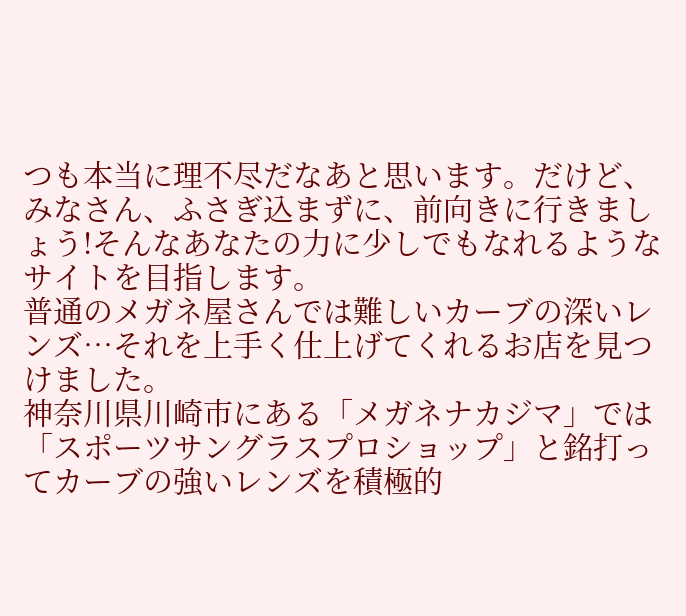つも本当に理不尽だなあと思います。だけど、みなさん、ふさぎ込まずに、前向きに行きましょう!そんなあなたの力に少しでもなれるようなサイトを目指します。
普通のメガネ屋さんでは難しいカーブの深いレンズ…それを上手く仕上げてくれるお店を見つけました。
神奈川県川崎市にある「メガネナカジマ」では「スポーツサングラスプロショップ」と銘打ってカーブの強いレンズを積極的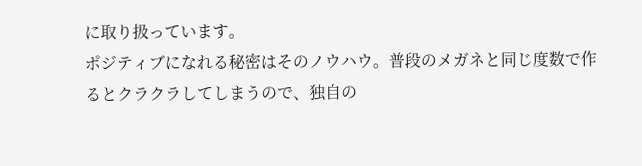に取り扱っています。
ポジティブになれる秘密はそのノウハウ。普段のメガネと同じ度数で作るとクラクラしてしまうので、独自の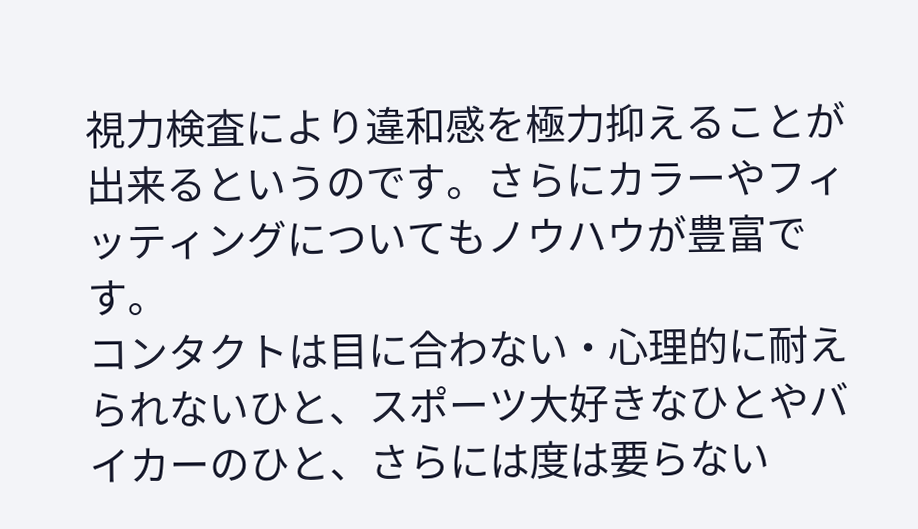視力検査により違和感を極力抑えることが出来るというのです。さらにカラーやフィッティングについてもノウハウが豊富です。
コンタクトは目に合わない・心理的に耐えられないひと、スポーツ大好きなひとやバイカーのひと、さらには度は要らない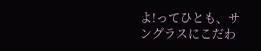よ!ってひとも、サングラスにこだわ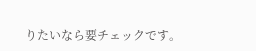りたいなら要チェックです。